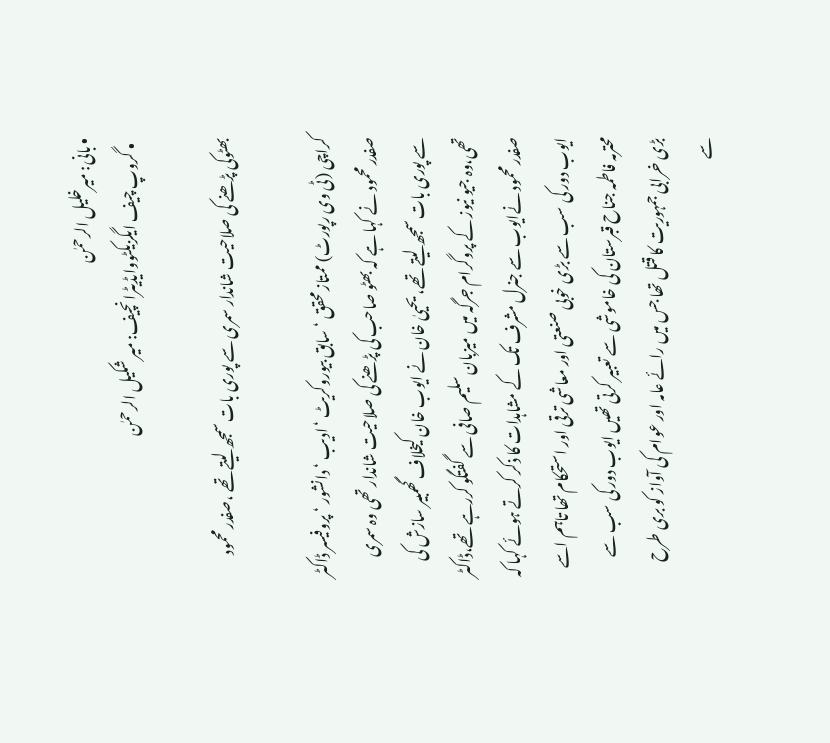• بانی: میرخلیل الرحمٰن
  • گروپ چیف ایگزیکٹووایڈیٹرانچیف: میر شکیل الرحمٰن

بھٹوکی پڑھنے کی صلاحیت شاندار سمری سے پوری بات سمجھ لیتے تھے ،صفدر محمود

کراچی (ٹی وی رپورٹ) ممتاز محقق ‘ سابق بیوروکریٹ ‘ادیب ‘ دانشور ‘ پروفیسر ڈاکٹر صفدر محمود نے کہا ہے کہ بھٹو صاحب کی پڑھنے کی صلاحیت شاندار تھی وہ سمری سے پوری بات سمجھ لیتے تھے، یحییٰ خان نے ایوب خان کیخلاف گھمبیر سازش کی تھی،وہ جیو نیوز کے پروگرام جرگہ میں میزبان سلیم صافی سے گفتگو کررہے تھے،ڈاکٹر صفدر محمود نےایوب سے جنرل مشرف تک کے مشاہدات کا ذکر کرتے ہوئے کہا کہ ایوب دور کی سب سے بڑی خوبی صنعتی اور معاشی ترقی اور استحکام تھا تاہم اسے محترمہ فاطمہ جناح قبرستان کی خاموشی سے تعبیر کرتی تھیں ایوب دور کی سب سے بڑی خرابی جمہوریت کا قتل تھا جس میں رائے عامہ اور عوام کی آواز کو بری طرح سے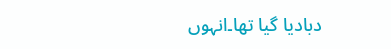دبادیا گیا تھا۔انہوں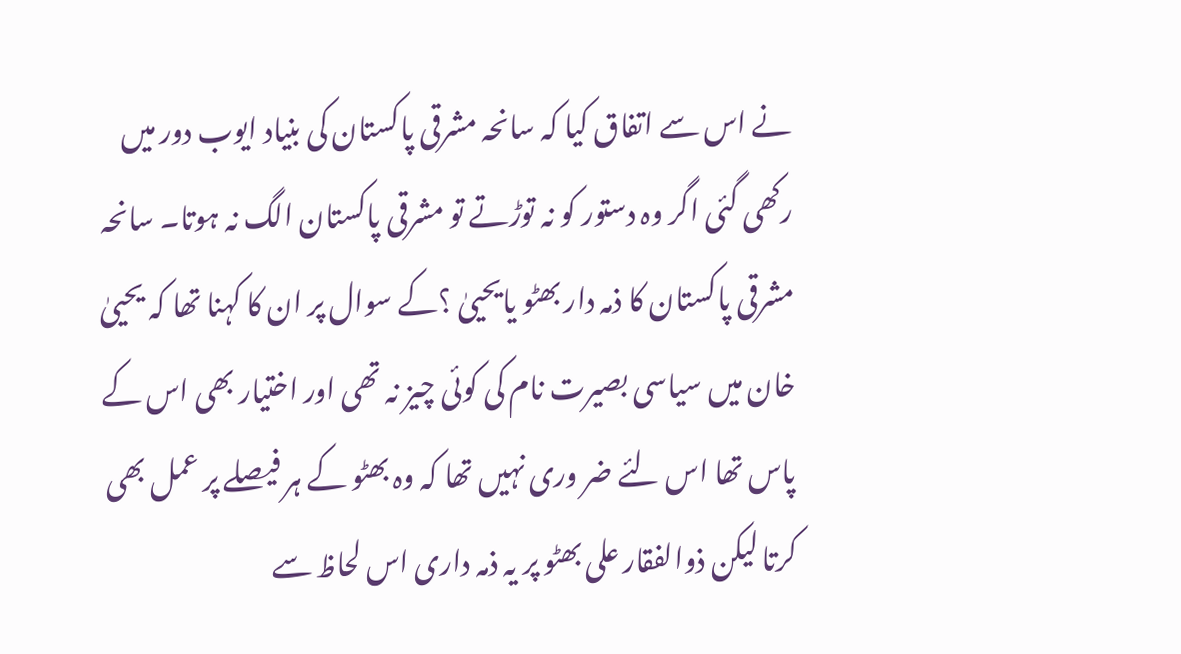نے اس سے اتفاق کیا کہ سانحہ مشرقی پاکستان کی بنیاد ایوب دور میں رکھی گئی اگر وہ دستور کو نہ توڑتے تو مشرقی پاکستان الگ نہ ہوتا۔ سانحہ مشرقی پاکستان کا ذمہ دار بھٹو یایحییٰ ؟کے سوال پر ان کا کہنا تھا کہ یحییٰ خان میں سیاسی بصیرت نام کی کوئی چیز نہ تھی اور اختیار بھی اس کے پاس تھا اس لئے ضر وری نہیں تھا کہ وہ بھٹو کے ہر فیصلے پر عمل بھی کرتا لیکن ذوالفقار علی بھٹو پر یہ ذمہ داری اس لحاظ سے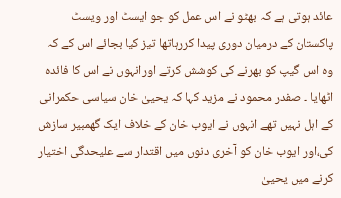عائد ہوتی ہے کہ بھٹو نے اس عمل کو جو ایسٹ اور ویسٹ پاکستان کے درمیان دوری پیدا کررہاتھا تیز کیا بجائے اس کے کہ وہ اس گیپ کو بھرنے کی کوشش کرتے اورانہوں نے اس کا فائدہ اٹھایا ۔ صفدر محمود نے مزید کہا کہ یحییٰ خان سیاسی حکمرانی کے اہل نہیں تھے انہوں نے ایوب خان کے خلاف ایک گھمبیر سازش کی،اور ایوب خان کو آخری دنوں میں اقتدار سے علیحدگی اختیار کرنے میں یحییٰ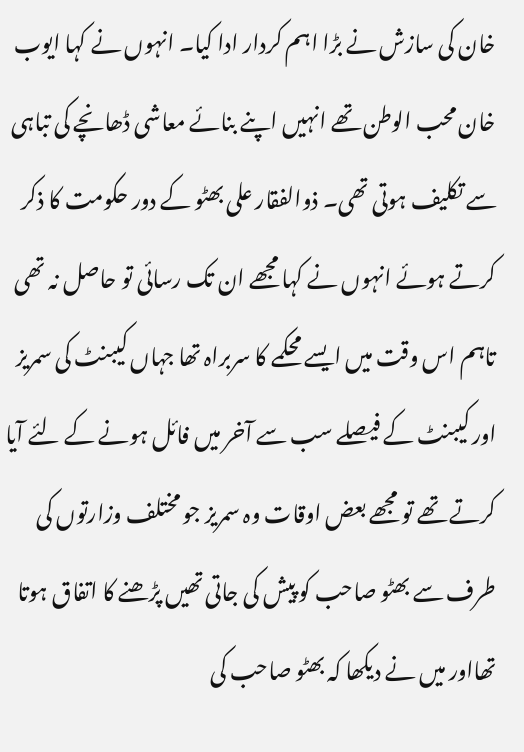خان کی سازش نے بڑا اہم کردار ادا کیا۔ انہوں نے کہا ایوب خان محب الوطن تھے انہیں اپنے بنائے معاشی ڈھانچے کی تباہی سے تکلیف ہوتی تھی۔ ذوالفقار علی بھٹو کے دور حکومت کا ذکر کرتے ہوئے انہوں نے کہا مجھے ان تک رسائی تو حاصل نہ تھی تاہم اس وقت میں ایسے محکمے کا سربراہ تھا جہاں کیبنٹ کی سمریز اور کیبنٹ کے فیصلے سب سے آخر میں فائل ہونے کے لئے آیا کرتے تھے تو مجھے بعض اوقات وہ سمریز جو مختلف وزارتوں کی طرف سے بھٹو صاحب کو پیش کی جاتی تھیں پڑھنے کا اتفاق ہوتا تھااور میں نے دیکھا کہ بھٹو صاحب کی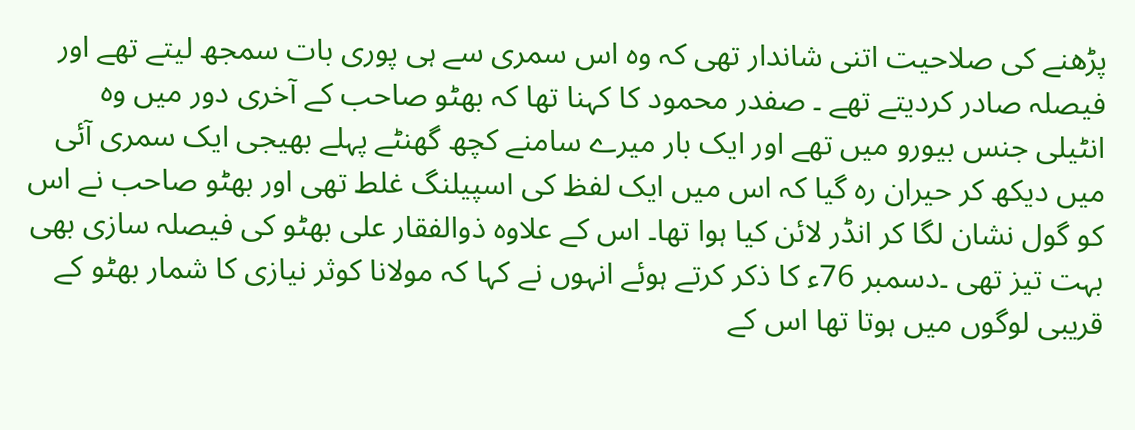پڑھنے کی صلاحیت اتنی شاندار تھی کہ وہ اس سمری سے ہی پوری بات سمجھ لیتے تھے اور فیصلہ صادر کردیتے تھے ۔ صفدر محمود کا کہنا تھا کہ بھٹو صاحب کے آخری دور میں وہ انٹیلی جنس بیورو میں تھے اور ایک بار میرے سامنے کچھ گھنٹے پہلے بھیجی ایک سمری آئی میں دیکھ کر حیران رہ گیا کہ اس میں ایک لفظ کی اسپیلنگ غلط تھی اور بھٹو صاحب نے اس کو گول نشان لگا کر انڈر لائن کیا ہوا تھا۔ اس کے علاوہ ذوالفقار علی بھٹو کی فیصلہ سازی بھی بہت تیز تھی ۔دسمبر 76ء کا ذکر کرتے ہوئے انہوں نے کہا کہ مولانا کوثر نیازی کا شمار بھٹو کے قریبی لوگوں میں ہوتا تھا اس کے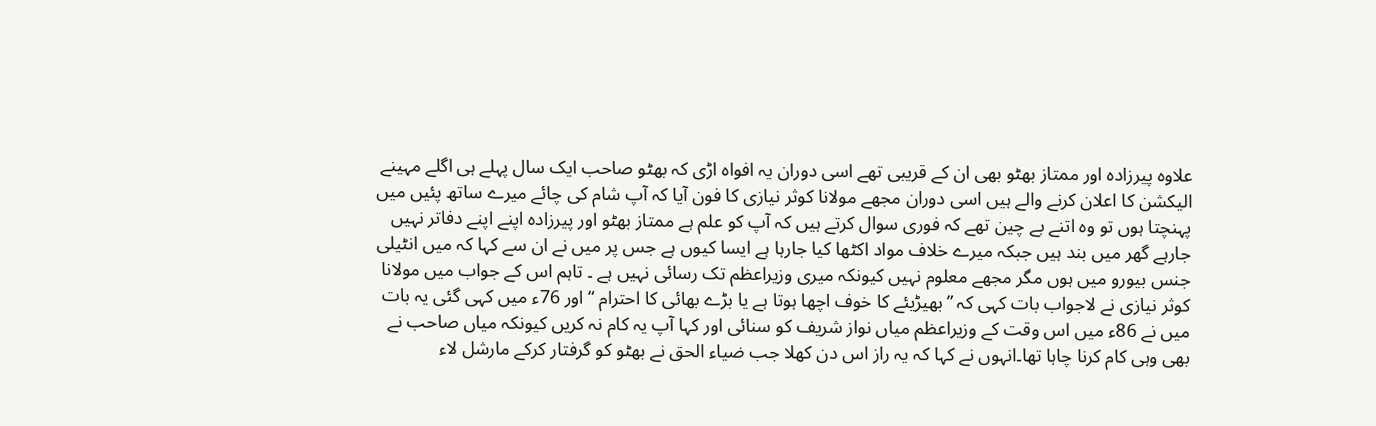علاوہ پیرزادہ اور ممتاز بھٹو بھی ان کے قریبی تھے اسی دوران یہ افواہ اڑی کہ بھٹو صاحب ایک سال پہلے ہی اگلے مہینے الیکشن کا اعلان کرنے والے ہیں اسی دوران مجھے مولانا کوثر نیازی کا فون آیا کہ آپ شام کی چائے میرے ساتھ پئیں میں پہنچتا ہوں تو وہ اتنے بے چین تھے کہ فوری سوال کرتے ہیں کہ آپ کو علم ہے ممتاز بھٹو اور پیرزادہ اپنے اپنے دفاتر نہیں جارہے گھر میں بند ہیں جبکہ میرے خلاف مواد اکٹھا کیا جارہا ہے ایسا کیوں ہے جس پر میں نے ان سے کہا کہ میں انٹیلی جنس بیورو میں ہوں مگر مجھے معلوم نہیں کیونکہ میری وزیراعظم تک رسائی نہیں ہے ۔ تاہم اس کے جواب میں مولانا کوثر نیازی نے لاجواب بات کہی کہ ”بھیڑیئے کا خوف اچھا ہوتا ہے یا بڑے بھائی کا احترام “ اور 76ء میں کہی گئی یہ بات میں نے 86ء میں اس وقت کے وزیراعظم میاں نواز شریف کو سنائی اور کہا آپ یہ کام نہ کریں کیونکہ میاں صاحب نے بھی وہی کام کرنا چاہا تھا۔انہوں نے کہا کہ یہ راز اس دن کھلا جب ضیاء الحق نے بھٹو کو گرفتار کرکے مارشل لاء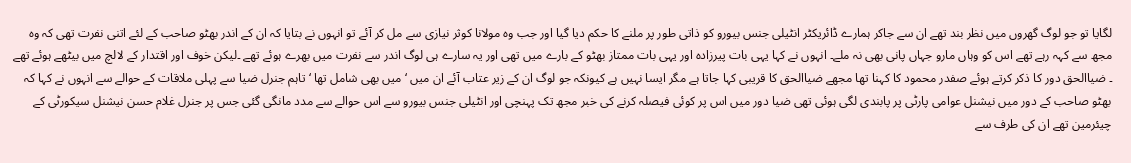لگایا تو جو لوگ گھروں میں نظر بند تھے ان سے جاکر ہمارے ڈائریکٹر انٹیلی جنس بیورو کو ذاتی طور پر ملنے کا حکم دیا گیا اور جب وہ مولانا کوثر نیازی سے مل کر آئے تو انہوں نے بتایا کہ ان کے اندر بھٹو صاحب کے لئے اتنی نفرت تھی کہ وہ مجھ سے کہہ رہے تھے اس کو وہاں مارو جہاں پانی بھی نہ ملے۔ انہوں نے کہا یہی بات پیرزادہ اور یہی بات ممتاز بھٹو کے بارے میں تھی اور یہ سارے ہی لوگ اندر سے نفرت میں بھرے ہوئے تھے ۔لیکن خوف اور اقتدار کے لالچ میں بیٹھے ہوئے تھے ۔ ضیاالحق دور کا ذکر کرتے ہوئے صفدر محمود کا کہنا تھا مجھے ضیاالحق کا قریبی کہا جاتا ہے مگر ایسا نہیں ہے کیونکہ جو لوگ ان کے زیر عتاب آئے ان میں ‘ میں بھی شامل تھا ‘ تاہم جنرل ضیا سے پہلی ملاقات کے حوالے سے انہوں نے کہا کہ بھٹو صاحب کے دور میں نیشنل عوامی پارٹی پر پابندی لگی ہوئی تھی ضیا دور میں اس پر کوئی فیصلہ کرنے کی خبر مجھ تک پہنچی اور انٹیلی جنس بیورو سے اس حوالے سے مدد مانگی گئی جس پر جنرل غلام حسن نیشنل سیکورٹی کے چیئرمین تھے ان کی طرف سے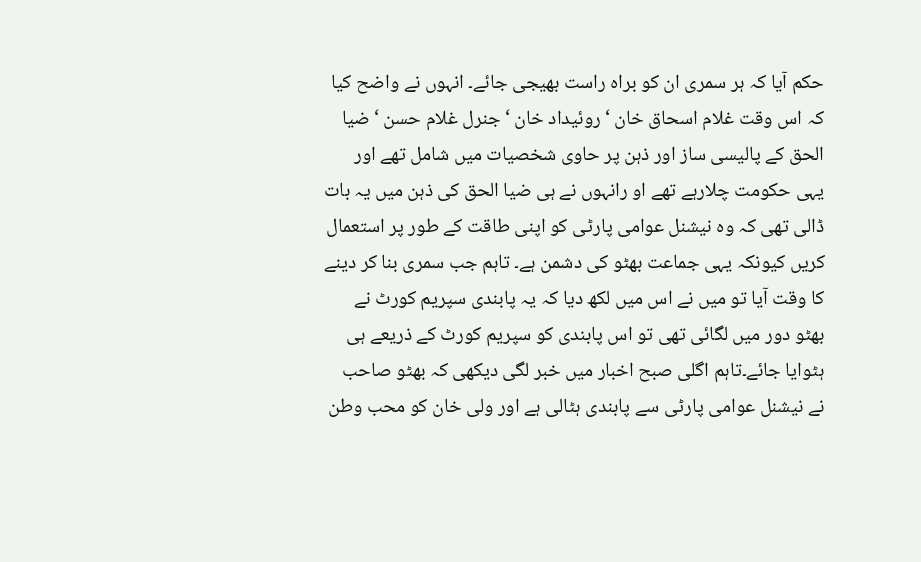حکم آیا کہ ہر سمری ان کو براہ راست بھیجی جائے۔ انہوں نے واضح کیا کہ اس وقت غلام اسحاق خان ‘ روئیداد خان ‘ جنرل غلام حسن ‘ضیا الحق کے پالیسی ساز اور ذہن پر حاوی شخصیات میں شامل تھے اور یہی حکومت چلارہے تھے او رانہوں نے ہی ضیا الحق کی ذہن میں یہ بات ڈالی تھی کہ وہ نیشنل عوامی پارٹی کو اپنی طاقت کے طور پر استعمال کریں کیونکہ یہی جماعت بھٹو کی دشمن ہے۔ تاہم جب سمری بنا کر دینے کا وقت آیا تو میں نے اس میں لکھ دیا کہ یہ پابندی سپریم کورٹ نے بھٹو دور میں لگائی تھی تو اس پابندی کو سپریم کورٹ کے ذریعے ہی ہٹوایا جائے۔تاہم اگلی صبح اخبار میں خبر لگی دیکھی کہ بھٹو صاحب نے نیشنل عوامی پارٹی سے پابندی ہٹالی ہے اور ولی خان کو محب وطن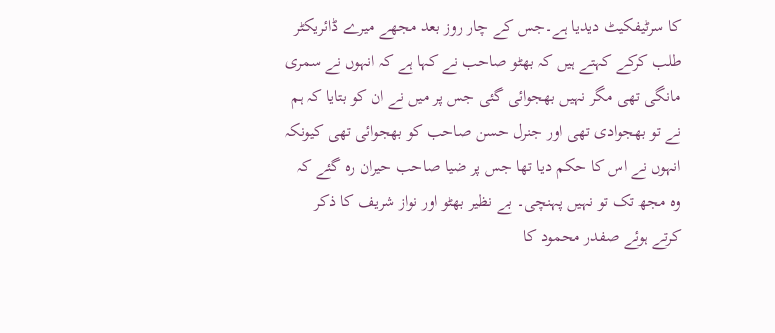کا سرٹیفکیٹ دیدیا ہے۔جس کے چار روز بعد مجھے میرے ڈائریکٹر طلب کرکے کہتے ہیں کہ بھٹو صاحب نے کہا ہے کہ انہوں نے سمری مانگی تھی مگر نہیں بھجوائی گئی جس پر میں نے ان کو بتایا کہ ہم نے تو بھجوادی تھی اور جنرل حسن صاحب کو بھجوائی تھی کیونکہ انہوں نے اس کا حکم دیا تھا جس پر ضیا صاحب حیران رہ گئے کہ وہ مجھ تک تو نہیں پہنچی۔ بے نظیر بھٹو اور نواز شریف کا ذکر کرتے ہوئے صفدر محمود کا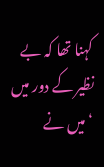کہنا تھا کہ بے نظیر کے دور میں ‘ میں نے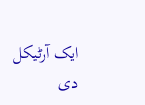ایک آرٹیکل دی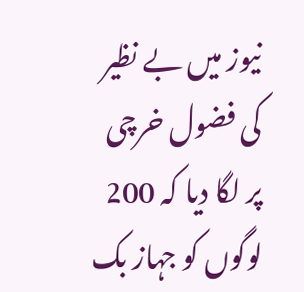نیوز میں بے نظیر کی فضول خرچی پر لگا دیا کہ 200 لوگوں کو جہاز بک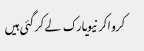کرواکر نیویارک لے کر گئی ہیں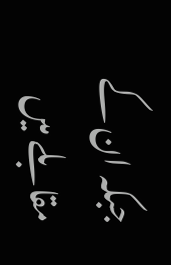جبکہ ان کے مقابلے میں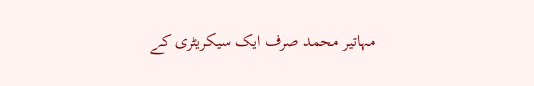مہاتیر محمد صرف ایک سیکریٹری کے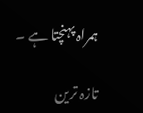ہمراہ پہنچتا ہے ۔

تازہ ترین